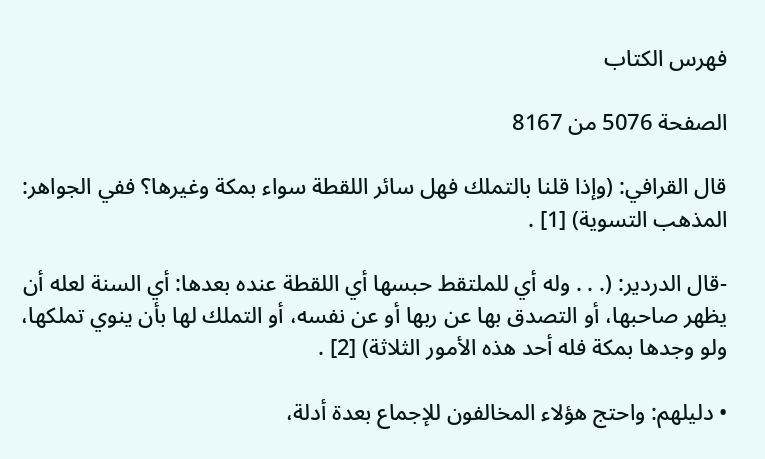فهرس الكتاب

الصفحة 5076 من 8167

قال القرافي: (وإذا قلنا بالتملك فهل سائر اللقطة سواء بمكة وغيرها؟ ففي الجواهر: المذهب التسوية) [1] .

-قال الدردير: (. . . وله أي للملتقط حبسها أي اللقطة عنده بعدها: أي السنة لعله أن يظهر صاحبها، أو التصدق بها عن ربها أو عن نفسه، أو التملك لها بأن ينوي تملكها، ولو وجدها بمكة فله أحد هذه الأمور الثلاثة) [2] .

• دليلهم: واحتج هؤلاء المخالفون للإجماع بعدة أدلة،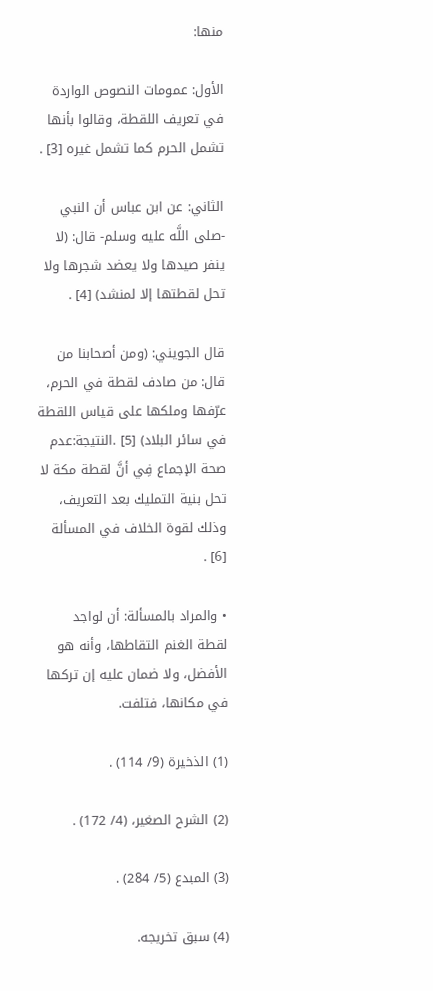منها:

الأول: عمومات النصوص الواردة في تعريف اللقطة، وقالوا بأنها تشمل الحرم كما تشمل غيره [3] .

الثاني: عن ابن عباس أن النبي -صلى اللَّه عليه وسلم- قال: (لا ينفر صيدها ولا يعضد شجرها ولا تحل لقطتها إلا لمنشد) [4] .

قال الجويني: (ومن أصحابنا من قال: من صادف لقطة في الحرم، عرّفها وملكها على قياس اللقطة في سائر البلاد) [5] .النتيجة:عدم صحة الإجماع فِي أنَّ لقطة مكة لا تحل بنية التمليك بعد التعريف، وذلك لقوة الخلاف في المسألة [6] .

• والمراد بالمسألة: أن لواجد لقطة الغنم التقاطها، وأنه هو الأفضل، ولا ضمان عليه إن تركها في مكانها، فتلفت.

(1) الذخيرة (9/ 114) .

(2) الشرح الصغير، (4/ 172) .

(3) المبدع (5/ 284) .

(4) سبق تخريجه.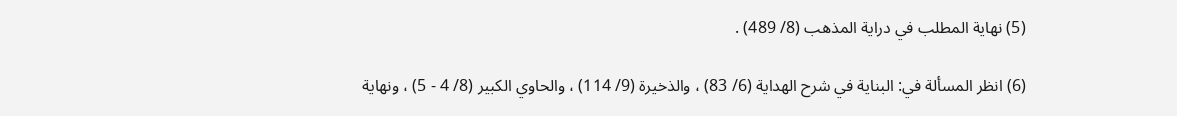(5) نهاية المطلب في دراية المذهب (8/ 489) .

(6) انظر المسألة في: البناية في شرح الهداية (6/ 83) ، والذخيرة (9/ 114) ، والحاوي الكبير (8/ 4 - 5) ، ونهاية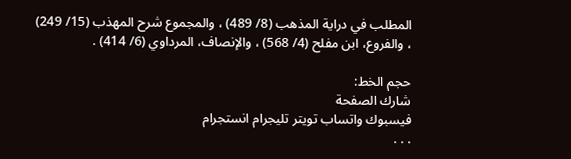المطلب في دراية المذهب (8/ 489) ، والمجموع شرح المهذب (15/ 249) ، والفروع، ابن مفلح (4/ 568) ، والإنصاف، المرداوي (6/ 414) .

حجم الخط:
شارك الصفحة
فيسبوك واتساب تويتر تليجرام انستجرام
. . .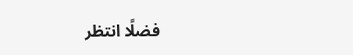فضلًا انتظر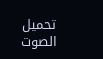تحميل الصوت